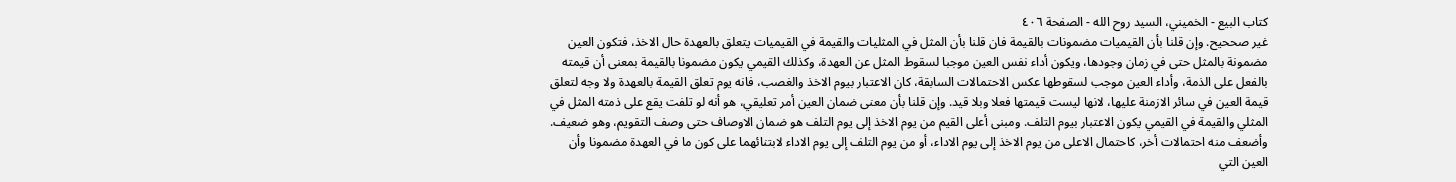كتاب البيع - الخميني، السيد روح الله - الصفحة ٤٠٦
غير صححيح. وإن قلنا بأن القيميات مضمونات بالقيمة فان قلنا بأن المثل في المثليات والقيمة في القيميات يتعلق بالعهدة حال الاخذ، فتكون العين مضمونة بالمثل حتى في زمان وجودها، ويكون أداء نفس العين موجبا لسقوط المثل عن العهدة، وكذلك القيمي يكون مضمونا بالقيمة بمعنى أن قيمته بالفعل على الذمة، وأداء العين موجب لسقوطها عكس الاحتمالات السابقة، كان الاعتبار بيوم الاخذ والغصب، فانه يوم تعلق القيمة بالعهدة ولا وجه لتعلق قيمة العين في سائر الازمنة عليها، لانها ليست قيمتها فعلا وبلا قيد. وإن قلنا بأن معنى ضمان العين أمر تعليقي، هو أنه لو تلفت يقع على ذمته المثل في المثلي والقيمة في القيمي يكون الاعتبار بيوم التلف. ومبنى أعلى القيم من يوم الاخذ إلى يوم التلف هو ضمان الاوصاف حتى وصف التقويم، وهو ضعيف. وأضعف منه احتمالات أخر، كاحتمال الاعلى من يوم الاخذ إلى يوم الاداء، أو من يوم التلف إلى يوم الاداء لابتنائهما على كون ما في العهدة مضمونا وأن العين التي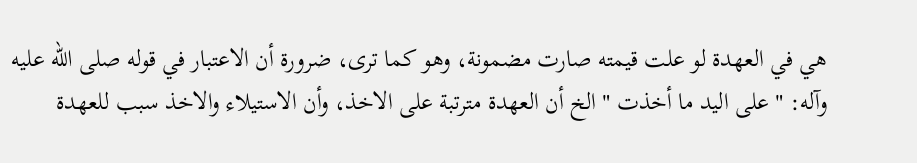هي في العهدة لو علت قيمته صارت مضمونة، وهو كما ترى، ضرورة أن الاعتبار في قوله صلى الله عليه وآله: " على اليد ما أخذت " الخ أن العهدة مترتبة على الاخذ، وأن الاستيلاء والاخذ سبب للعهدة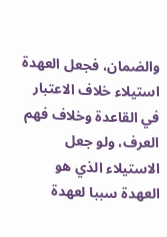والضمان، فجعل العهدة استيلاء خلاف الاعتبار في القاعدة وخلاف فهم العرف، ولو جعل الاستيلاء الذي هو العهدة سببا لعهدة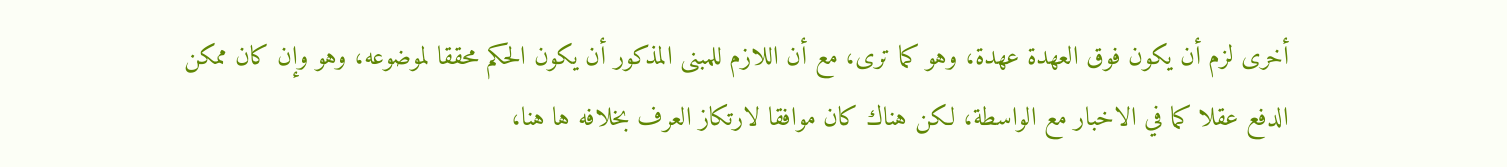أخرى لزم أن يكون فوق العهدة عهدة، وهو كما ترى، مع أن اللازم للمبنى المذكور أن يكون الحكم محققا لموضوعه، وهو وإن كان ممكن الدفع عقلا كما في الاخبار مع الواسطة، لكن هناك كان موافقا لارتكاز العرف بخلافه ها هنا،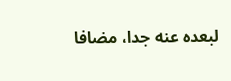لبعده عنه جدا، مضافا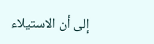إلى أن الاستيلاء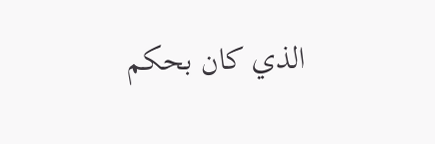الذي كان بحكم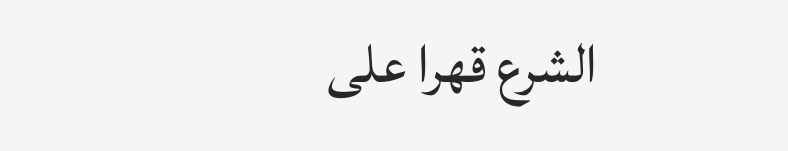الشرع قهرا على